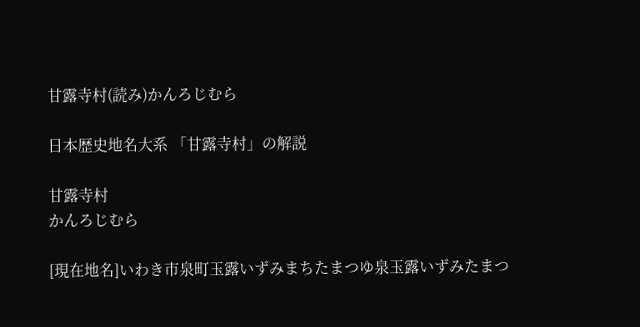甘露寺村(読み)かんろじむら

日本歴史地名大系 「甘露寺村」の解説

甘露寺村
かんろじむら

[現在地名]いわき市泉町玉露いずみまちたまつゆ泉玉露いずみたまつ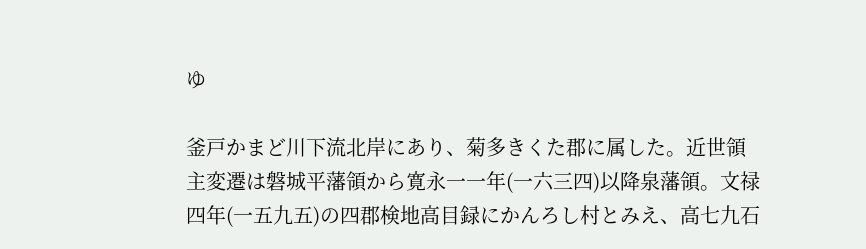ゆ

釜戸かまど川下流北岸にあり、菊多きくた郡に属した。近世領主変遷は磐城平藩領から寛永一一年(一六三四)以降泉藩領。文禄四年(一五九五)の四郡検地高目録にかんろし村とみえ、高七九石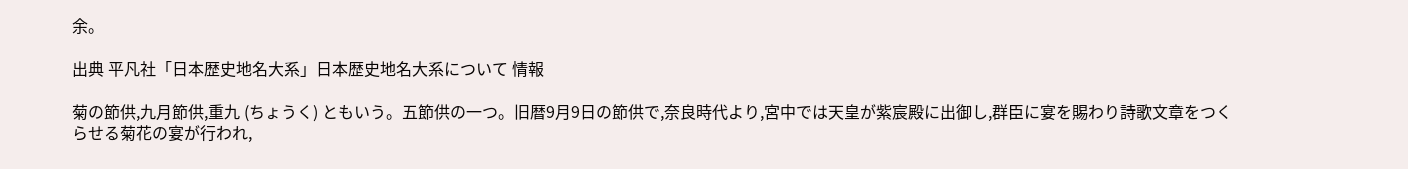余。

出典 平凡社「日本歴史地名大系」日本歴史地名大系について 情報

菊の節供,九月節供,重九 (ちょうく) ともいう。五節供の一つ。旧暦9月9日の節供で,奈良時代より,宮中では天皇が紫宸殿に出御し,群臣に宴を賜わり詩歌文章をつくらせる菊花の宴が行われ,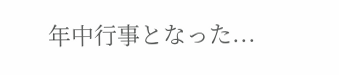年中行事となった...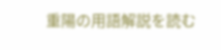重陽の用語解説を読む